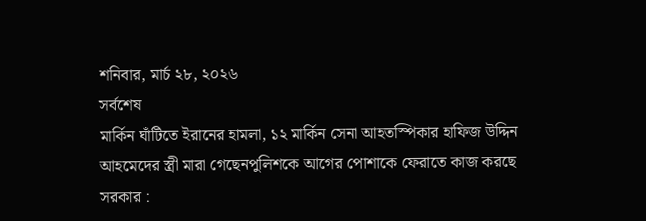শনিবার, মার্চ ২৮, ২০২৬
সর্বশেষ
মার্কিন ঘাঁটিতে ইরানের হামলা, ১২ মার্কিন সেনা আহতস্পিকার হাফিজ উদ্দিন আহমেদের স্ত্রী মারা গেছেনপুলিশকে আগের পোশাকে ফেরাতে কাজ করছে সরকার :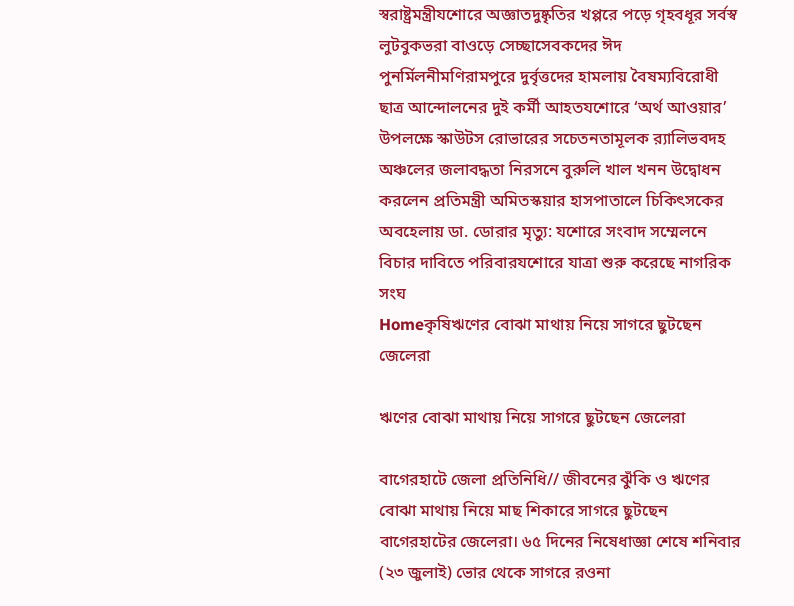স্বরাষ্ট্রমন্ত্রীযশোরে অজ্ঞাতদুষ্কৃতির খপ্পরে পড়ে গৃহবধূর সর্বস্ব লুটবুকভরা বাওড়ে সেচ্ছাসেবকদের ঈদ পুনর্মিলনীমণিরামপুরে দুর্বৃত্তদের হামলায় বৈষম্যবিরোধী ছাত্র আন্দোলনের দুই কর্মী আহতযশোরে ‘অর্থ আওয়ার’ উপলক্ষে স্কাউটস রোভারের সচেতনতামূলক র‍্যালিভবদহ অঞ্চলের জলাবদ্ধতা নিরসনে বুরুলি খাল খনন উদ্বোধন করলেন প্রতিমন্ত্রী অমিতস্কয়ার হাসপাতালে চিকিৎসকের অবহেলায় ডা. ডোরার মৃত্যু: যশোরে সংবাদ সম্মেলনে বিচার দাবিতে পরিবারযশোরে যাত্রা শুরু করেছে নাগরিক সংঘ
Homeকৃষিঋণের বোঝা মাথায় নিয়ে সাগরে ছুটছেন জেলেরা

ঋণের বোঝা মাথায় নিয়ে সাগরে ছুটছেন জেলেরা

বাগেরহাটে জেলা প্রতিনিধি// জীবনের ঝুঁকি ও ঋণের বোঝা মাথায় নিয়ে মাছ শিকারে সাগরে ছুটছেন বাগেরহাটের জেলেরা। ৬৫ দিনের নিষেধাজ্ঞা শেষে শনিবার (২৩ জুলাই) ভোর থেকে সাগরে রওনা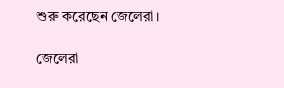শুরু করেছেন জেলেরা।

জেলেরা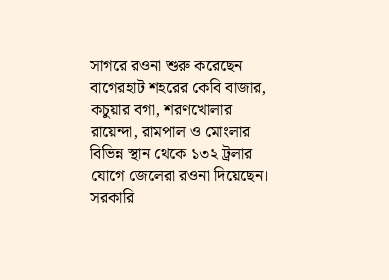সাগরে রওনা শুরু করেছেন বাগেরহাট শহরের কেবি বাজার, কচুয়ার বগা, শরণখোলার রায়েন্দা, রামপাল ও মোংলার বিভিন্ন স্থান থেকে ১৩২ ট্রলার যোগে জেলেরা রওনা দিয়েছেন। সরকারি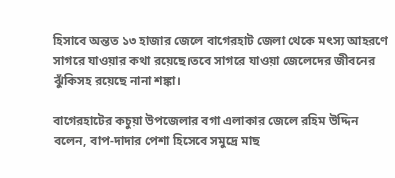হিসাবে অন্তত ১৩ হাজার জেলে বাগেরহাট জেলা থেকে মৎস্য আহরণে সাগরে যাওয়ার কথা রয়েছে।তবে সাগরে যাওয়া জেলেদের জীবনের ঝুঁকিসহ রয়েছে নানা শঙ্কা।

বাগেরহাটের কচুয়া উপজেলার বগা এলাকার জেলে রহিম উদ্দিন বলেন, বাপ-দাদার পেশা হিসেবে সমুদ্রে মাছ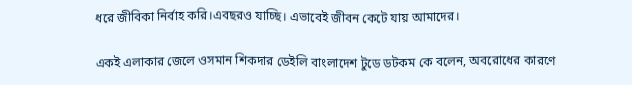ধরে জীবিকা নির্বাহ করি।এবছরও যাচ্ছি। এভাবেই জীবন কেটে যায় আমাদের।

একই এলাকার জেলে ওসমান শিকদার ডেইলি বাংলাদেশ টুডে ডটকম কে বলেন, অবরোধের কারণে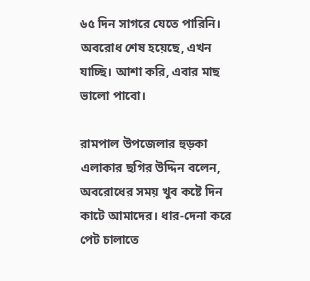৬৫ দিন সাগরে যেতে পারিনি। অবরোধ শেষ হয়েছে, এখন যাচ্ছি। আশা করি, এবার মাছ ভালো পাবো।

রামপাল উপজেলার হুড়কা এলাকার ছগির উদ্দিন বলেন, অবরোধের সময় খুব কষ্টে দিন কাটে আমাদের। ধার-দেনা করে পেট চালাতে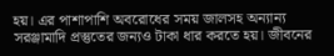হয়। এর পাশাপাশি অবরোধের সময় জালসহ অন্যান্য সরঞ্জামাদি প্রস্তুতের জন্যও টাকা ধার করতে হয়। জীবনের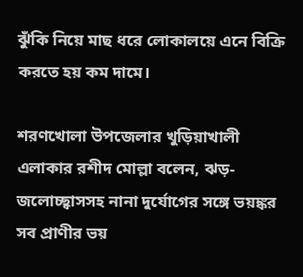ঝুঁকি নিয়ে মাছ ধরে লোকালয়ে এনে বিক্রি করতে হয় কম দামে।

শরণখোলা উপজেলার খুড়িয়াখালী এলাকার রশীদ মোল্লা বলেন, ঝড়-জলোচ্ছ্বাসসহ নানা দুর্যোগের সঙ্গে ভয়ঙ্কর সব প্রাণীর ভয়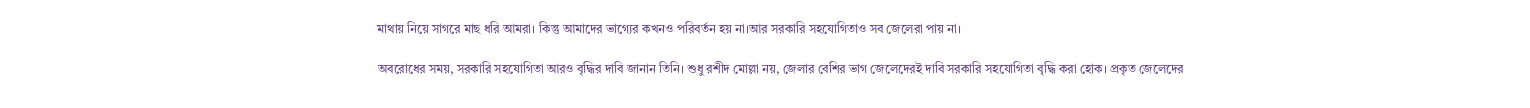মাথায় নিয়ে সাগরে মাছ ধরি আমরা। কিন্তু আমাদের ভাগ্যের কখনও পরিবর্তন হয় না।আর সরকারি সহযোগিতাও সব জেলেরা পায় না।

অবরোধের সময়, সরকারি সহযোগিতা আরও বৃদ্ধির দাবি জানান তিনি। শুধু রশীদ মোল্লা নয়, জেলার বেশির ভাগ জেলেদেরই দাবি সরকারি সহযোগিতা বৃদ্ধি করা হোক। প্রকৃত জেলেদের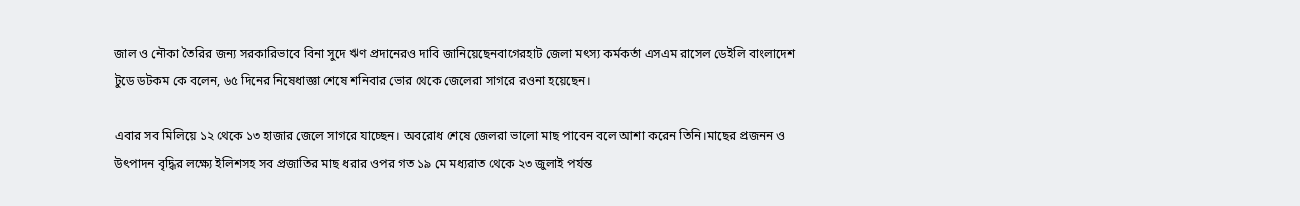জাল ও নৌকা তৈরির জন্য সরকারিভাবে বিনা সুদে ঋণ প্রদানেরও দাবি জানিয়েছেনবাগেরহাট জেলা মৎস্য কর্মকর্তা এসএম রাসেল ডেইলি বাংলাদেশ টুডে ডটকম কে বলেন, ৬৫ দিনের নিষেধাজ্ঞা শেষে শনিবার ভোর থেকে জেলেরা সাগরে রওনা হয়েছেন।

এবার সব মিলিয়ে ১২ থেকে ১৩ হাজার জেলে সাগরে যাচ্ছেন। অবরোধ শেষে জেলরা ভালো মাছ পাবেন বলে আশা করেন তিনি।মাছের প্রজনন ও উৎপাদন বৃদ্ধির লক্ষ্যে ইলিশসহ সব প্রজাতির মাছ ধরার ওপর গত ১৯ মে মধ্যরাত থেকে ২৩ জুলাই পর্যন্ত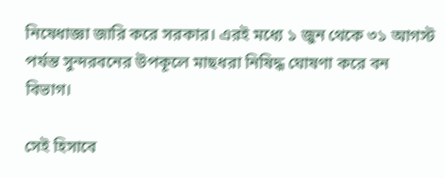নিষেধাজ্ঞা জারি করে সরকার। এরই মধ্যে ১ জুন থেকে ৩১ আগস্ট পর্যন্ত সুন্দরবনের উপকূলে মাছধরা নিষিদ্ধ ঘোষণা করে বন বিভাগ।

সেই হিসাবে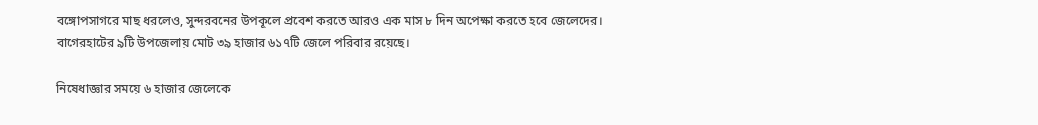বঙ্গোপসাগরে মাছ ধরলেও, সুন্দরবনের উপকূলে প্রবেশ করতে আরও এক মাস ৮ দিন অপেক্ষা করতে হবে জেলেদের। বাগেরহাটের ৯টি উপজেলায় মোট ৩৯ হাজার ৬১৭টি জেলে পরিবার রয়েছে।

নিষেধাজ্ঞার সময়ে ৬ হাজার জেলেকে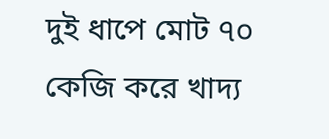দুই ধাপে মোট ৭০ কেজি করে খাদ্য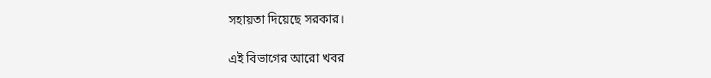সহায়তা দিয়েছে সরকার।

এই বিভাগের আরো খবর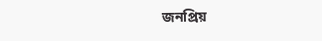জনপ্রিয়